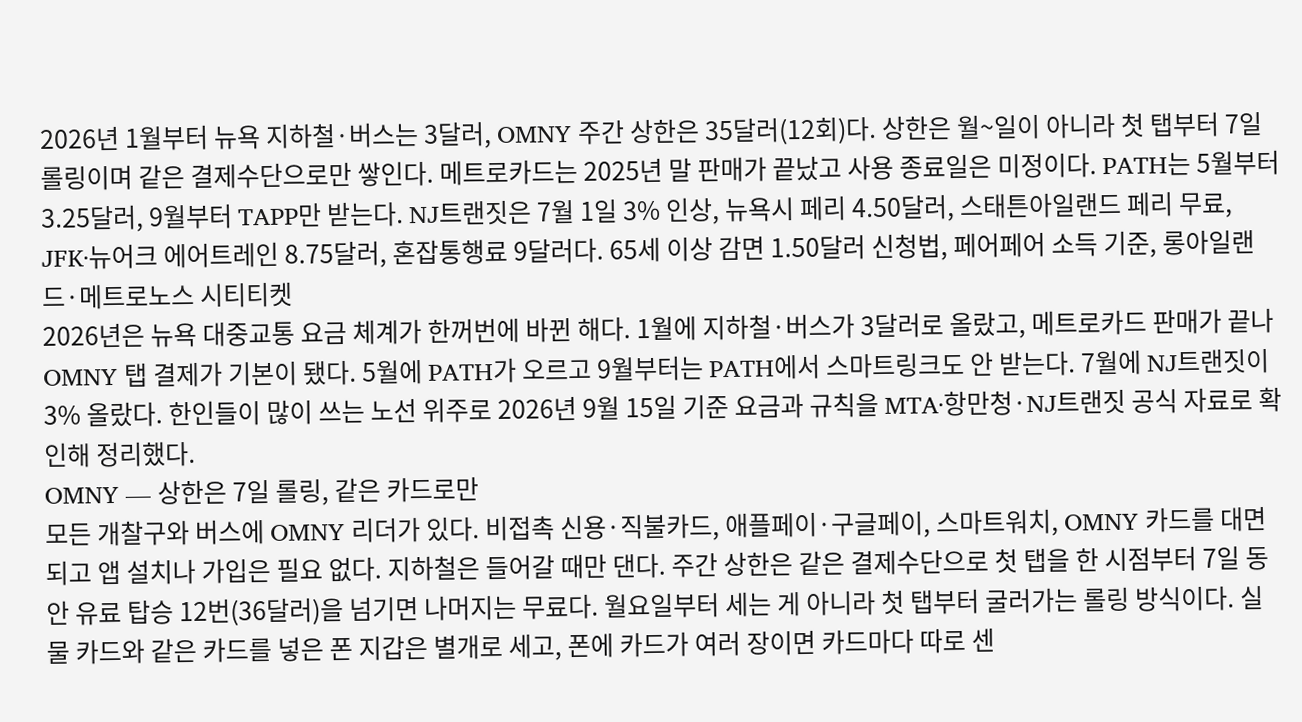2026년 1월부터 뉴욕 지하철·버스는 3달러, OMNY 주간 상한은 35달러(12회)다. 상한은 월~일이 아니라 첫 탭부터 7일 롤링이며 같은 결제수단으로만 쌓인다. 메트로카드는 2025년 말 판매가 끝났고 사용 종료일은 미정이다. PATH는 5월부터 3.25달러, 9월부터 TAPP만 받는다. NJ트랜짓은 7월 1일 3% 인상, 뉴욕시 페리 4.50달러, 스태튼아일랜드 페리 무료, JFK·뉴어크 에어트레인 8.75달러, 혼잡통행료 9달러다. 65세 이상 감면 1.50달러 신청법, 페어페어 소득 기준, 롱아일랜드·메트로노스 시티티켓
2026년은 뉴욕 대중교통 요금 체계가 한꺼번에 바뀐 해다. 1월에 지하철·버스가 3달러로 올랐고, 메트로카드 판매가 끝나 OMNY 탭 결제가 기본이 됐다. 5월에 PATH가 오르고 9월부터는 PATH에서 스마트링크도 안 받는다. 7월에 NJ트랜짓이 3% 올랐다. 한인들이 많이 쓰는 노선 위주로 2026년 9월 15일 기준 요금과 규칙을 MTA·항만청·NJ트랜짓 공식 자료로 확인해 정리했다.
OMNY — 상한은 7일 롤링, 같은 카드로만
모든 개찰구와 버스에 OMNY 리더가 있다. 비접촉 신용·직불카드, 애플페이·구글페이, 스마트워치, OMNY 카드를 대면 되고 앱 설치나 가입은 필요 없다. 지하철은 들어갈 때만 댄다. 주간 상한은 같은 결제수단으로 첫 탭을 한 시점부터 7일 동안 유료 탑승 12번(36달러)을 넘기면 나머지는 무료다. 월요일부터 세는 게 아니라 첫 탭부터 굴러가는 롤링 방식이다. 실물 카드와 같은 카드를 넣은 폰 지갑은 별개로 세고, 폰에 카드가 여러 장이면 카드마다 따로 센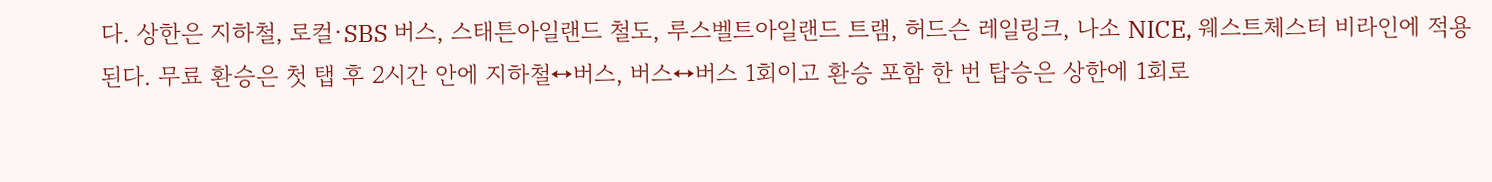다. 상한은 지하철, 로컬·SBS 버스, 스태튼아일랜드 철도, 루스벨트아일랜드 트램, 허드슨 레일링크, 나소 NICE, 웨스트체스터 비라인에 적용된다. 무료 환승은 첫 탭 후 2시간 안에 지하철↔버스, 버스↔버스 1회이고 환승 포함 한 번 탑승은 상한에 1회로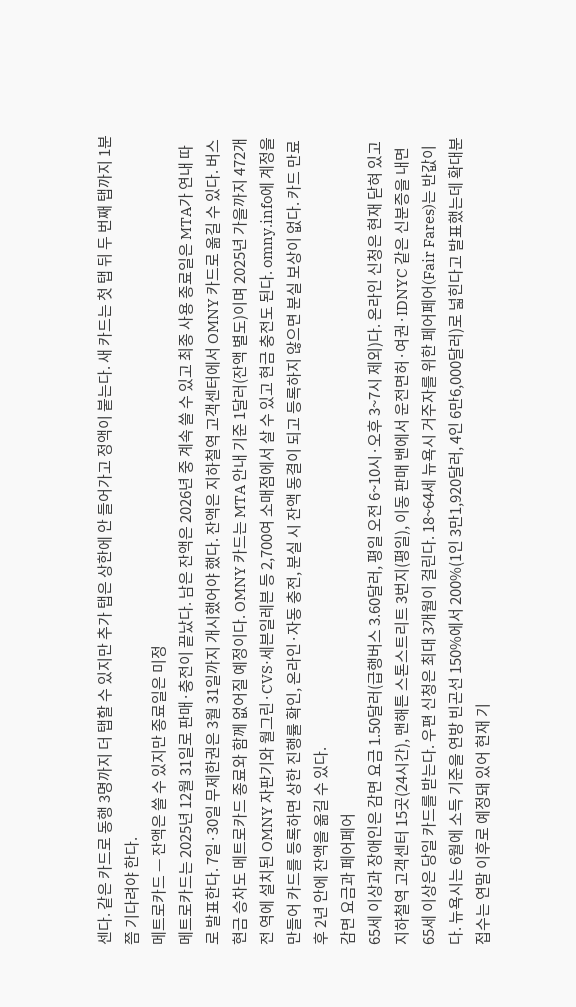센다. 같은 카드로 동행 3명까지 더 탭할 수 있지만 추가 탭은 상한에 안 들어가고 정액이 붙는다. 새 카드는 첫 탭 뒤 두 번째 탭까지 1분쯤 기다려야 한다.
메트로카드 — 잔액은 쓸 수 있지만 종료일은 미정
메트로카드는 2025년 12월 31일로 판매·충전이 끝났다. 남은 잔액은 2026년 중 계속 쓸 수 있고 최종 사용 종료일은 MTA가 연내 따로 발표한다. 7일·30일 무제한권은 3월 31일까지 개시했어야 했다. 잔액은 지하철역 고객센터에서 OMNY 카드로 옮길 수 있다. 버스 현금 승차도 메트로카드 종료와 함께 없어질 예정이다. OMNY 카드는 MTA 안내 기준 1달러(잔액 별도)이며 2025년 가을까지 472개 전 역에 설치된 OMNY 자판기와 월그린·CVS·세븐일레븐 등 2,700여 소매점에서 살 수 있고 현금 충전도 된다. omny.info에 계정을 만들어 카드를 등록하면 상한 진행률 확인, 온라인·자동 충전, 분실 시 잔액 동결이 되고 등록하지 않으면 분실 보상이 없다. 카드 만료 후 2년 안에 잔액을 옮길 수 있다.
감면 요금과 페어페어
65세 이상과 장애인은 감면 요금 1.50달러(급행버스 3.60달러, 평일 오전 6~10시·오후 3~7시 제외)다. 온라인 신청은 현재 닫혀 있고 지하철역 고객센터 15곳(24시간), 맨해튼 스톤스트리트 3번지(평일), 이동 판매 밴에서 운전면허·여권·IDNYC 같은 신분증을 내면 65세 이상은 당일 카드를 받는다. 우편 신청은 최대 3개월이 걸린다. 18~64세 뉴욕시 거주자를 위한 페어페어(Fair Fares)는 반값이다. 뉴욕시는 6월에 소득 기준을 연방 빈곤선 150%에서 200%(1인 3만1,920달러, 4인 6만6,000달러)로 넓힌다고 발표했는데 확대분 접수는 연말 이후로 예정돼 있어 현재 기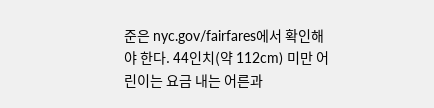준은 nyc.gov/fairfares에서 확인해야 한다. 44인치(약 112cm) 미만 어린이는 요금 내는 어른과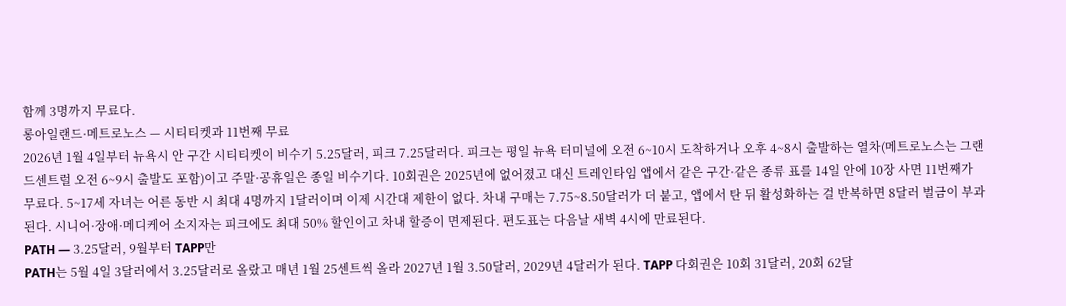함께 3명까지 무료다.
롱아일랜드·메트로노스 — 시티티켓과 11번째 무료
2026년 1월 4일부터 뉴욕시 안 구간 시티티켓이 비수기 5.25달러, 피크 7.25달러다. 피크는 평일 뉴욕 터미널에 오전 6~10시 도착하거나 오후 4~8시 출발하는 열차(메트로노스는 그랜드센트럴 오전 6~9시 출발도 포함)이고 주말·공휴일은 종일 비수기다. 10회권은 2025년에 없어졌고 대신 트레인타임 앱에서 같은 구간·같은 종류 표를 14일 안에 10장 사면 11번째가 무료다. 5~17세 자녀는 어른 동반 시 최대 4명까지 1달러이며 이제 시간대 제한이 없다. 차내 구매는 7.75~8.50달러가 더 붙고, 앱에서 탄 뒤 활성화하는 걸 반복하면 8달러 벌금이 부과된다. 시니어·장애·메디케어 소지자는 피크에도 최대 50% 할인이고 차내 할증이 면제된다. 편도표는 다음날 새벽 4시에 만료된다.
PATH — 3.25달러, 9월부터 TAPP만
PATH는 5월 4일 3달러에서 3.25달러로 올랐고 매년 1월 25센트씩 올라 2027년 1월 3.50달러, 2029년 4달러가 된다. TAPP 다회권은 10회 31달러, 20회 62달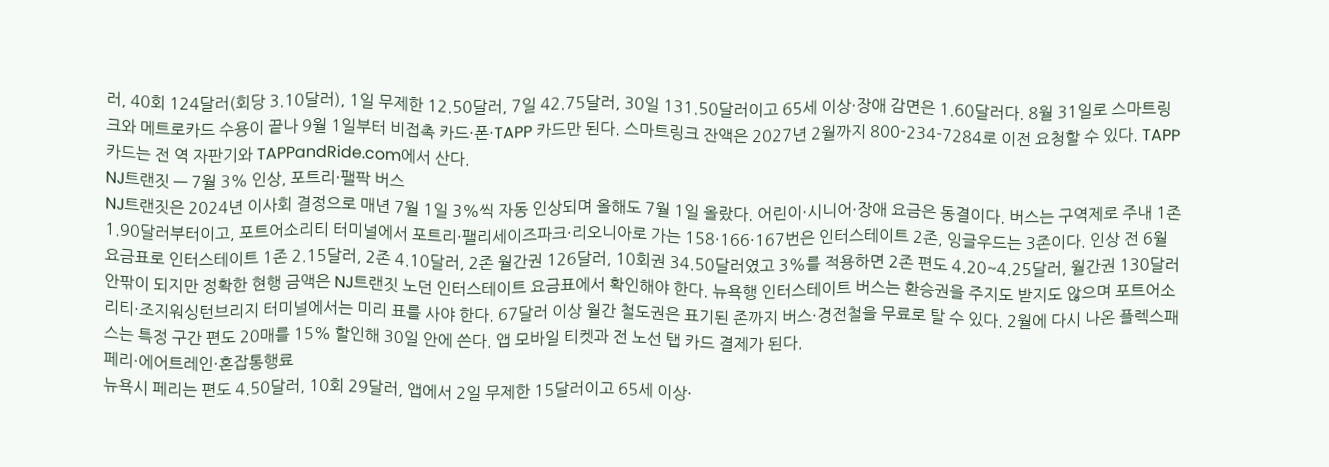러, 40회 124달러(회당 3.10달러), 1일 무제한 12.50달러, 7일 42.75달러, 30일 131.50달러이고 65세 이상·장애 감면은 1.60달러다. 8월 31일로 스마트링크와 메트로카드 수용이 끝나 9월 1일부터 비접촉 카드·폰·TAPP 카드만 된다. 스마트링크 잔액은 2027년 2월까지 800-234-7284로 이전 요청할 수 있다. TAPP 카드는 전 역 자판기와 TAPPandRide.com에서 산다.
NJ트랜짓 — 7월 3% 인상, 포트리·팰팍 버스
NJ트랜짓은 2024년 이사회 결정으로 매년 7월 1일 3%씩 자동 인상되며 올해도 7월 1일 올랐다. 어린이·시니어·장애 요금은 동결이다. 버스는 구역제로 주내 1존 1.90달러부터이고, 포트어소리티 터미널에서 포트리·팰리세이즈파크·리오니아로 가는 158·166·167번은 인터스테이트 2존, 잉글우드는 3존이다. 인상 전 6월 요금표로 인터스테이트 1존 2.15달러, 2존 4.10달러, 2존 월간권 126달러, 10회권 34.50달러였고 3%를 적용하면 2존 편도 4.20~4.25달러, 월간권 130달러 안팎이 되지만 정확한 현행 금액은 NJ트랜짓 노던 인터스테이트 요금표에서 확인해야 한다. 뉴욕행 인터스테이트 버스는 환승권을 주지도 받지도 않으며 포트어소리티·조지워싱턴브리지 터미널에서는 미리 표를 사야 한다. 67달러 이상 월간 철도권은 표기된 존까지 버스·경전철을 무료로 탈 수 있다. 2월에 다시 나온 플렉스패스는 특정 구간 편도 20매를 15% 할인해 30일 안에 쓴다. 앱 모바일 티켓과 전 노선 탭 카드 결제가 된다.
페리·에어트레인·혼잡통행료
뉴욕시 페리는 편도 4.50달러, 10회 29달러, 앱에서 2일 무제한 15달러이고 65세 이상·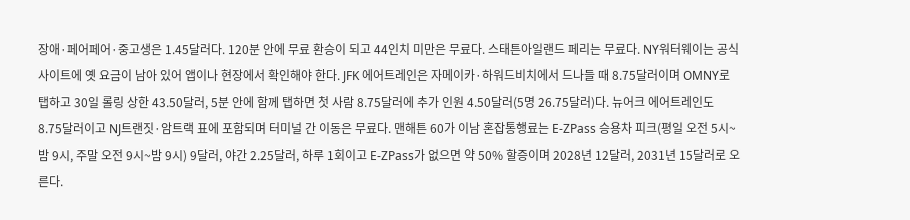장애·페어페어·중고생은 1.45달러다. 120분 안에 무료 환승이 되고 44인치 미만은 무료다. 스태튼아일랜드 페리는 무료다. NY워터웨이는 공식 사이트에 옛 요금이 남아 있어 앱이나 현장에서 확인해야 한다. JFK 에어트레인은 자메이카·하워드비치에서 드나들 때 8.75달러이며 OMNY로 탭하고 30일 롤링 상한 43.50달러, 5분 안에 함께 탭하면 첫 사람 8.75달러에 추가 인원 4.50달러(5명 26.75달러)다. 뉴어크 에어트레인도 8.75달러이고 NJ트랜짓·암트랙 표에 포함되며 터미널 간 이동은 무료다. 맨해튼 60가 이남 혼잡통행료는 E-ZPass 승용차 피크(평일 오전 5시~밤 9시, 주말 오전 9시~밤 9시) 9달러, 야간 2.25달러, 하루 1회이고 E-ZPass가 없으면 약 50% 할증이며 2028년 12달러, 2031년 15달러로 오른다.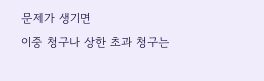문제가 생기면
이중 청구나 상한 초과 청구는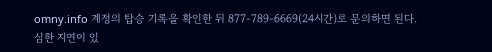omny.info 계정의 탑승 기록을 확인한 뒤 877-789-6669(24시간)로 문의하면 된다. 심한 지연이 있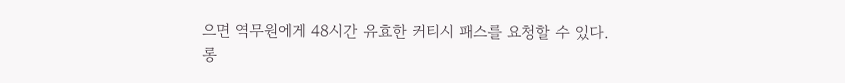으면 역무원에게 48시간 유효한 커티시 패스를 요청할 수 있다. 롱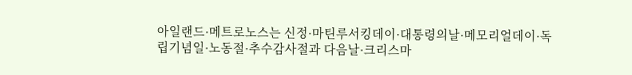아일랜드·메트로노스는 신정·마틴루서킹데이·대통령의날·메모리얼데이·독립기념일·노동절·추수감사절과 다음날·크리스마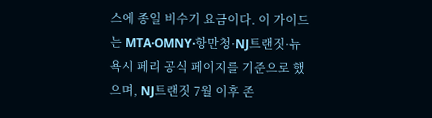스에 종일 비수기 요금이다. 이 가이드는 MTA·OMNY·항만청·NJ트랜짓·뉴욕시 페리 공식 페이지를 기준으로 했으며, NJ트랜짓 7월 이후 존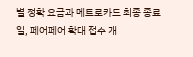별 정확 요금과 메트로카드 최종 종료일, 페어페어 확대 접수 개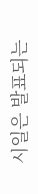시일은 발표되는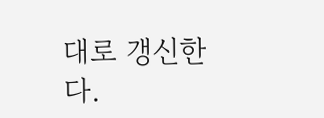대로 갱신한다.